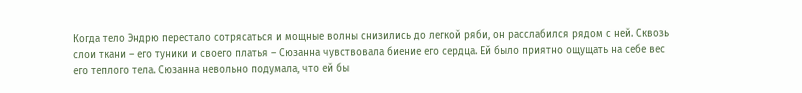Когда тело Эндрю перестало сотрясаться и мощные волны снизились до легкой ряби, он расслабился рядом с ней. Сквозь слои ткани – его туники и своего платья – Сюзанна чувствовала биение его сердца. Ей было приятно ощущать на себе вес его теплого тела. Сюзанна невольно подумала, что ей бы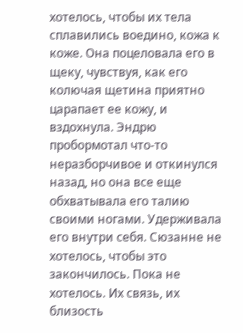хотелось, чтобы их тела сплавились воедино, кожа к коже. Она поцеловала его в щеку, чувствуя, как его колючая щетина приятно царапает ее кожу, и вздохнула. Эндрю пробормотал что-то неразборчивое и откинулся назад, но она все еще обхватывала его талию своими ногами. Удерживала его внутри себя. Сюзанне не хотелось, чтобы это закончилось. Пока не хотелось. Их связь, их близость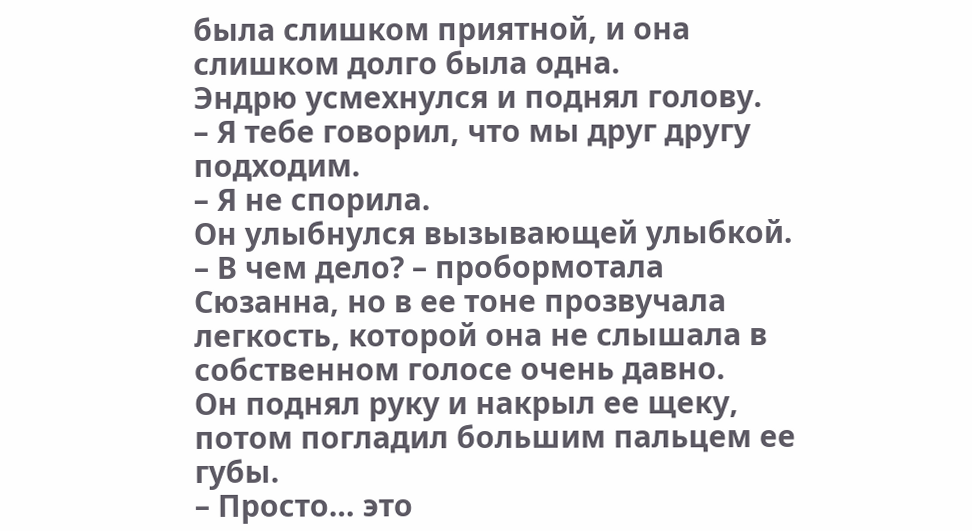была слишком приятной, и она слишком долго была одна.
Эндрю усмехнулся и поднял голову.
– Я тебе говорил, что мы друг другу подходим.
– Я не спорила.
Он улыбнулся вызывающей улыбкой.
– В чем дело? – пробормотала Сюзанна, но в ее тоне прозвучала легкость, которой она не слышала в собственном голосе очень давно.
Он поднял руку и накрыл ее щеку, потом погладил большим пальцем ее губы.
– Просто… это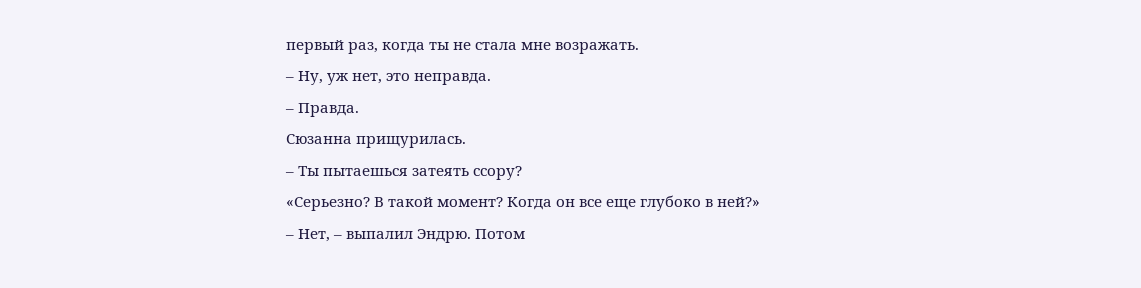первый раз, когда ты не стала мне возражать.
– Ну, уж нет, это неправда.
– Правда.
Сюзанна прищурилась.
– Ты пытаешься затеять ссору?
«Серьезно? В такой момент? Когда он все еще глубоко в ней?»
– Нет, – выпалил Эндрю. Потом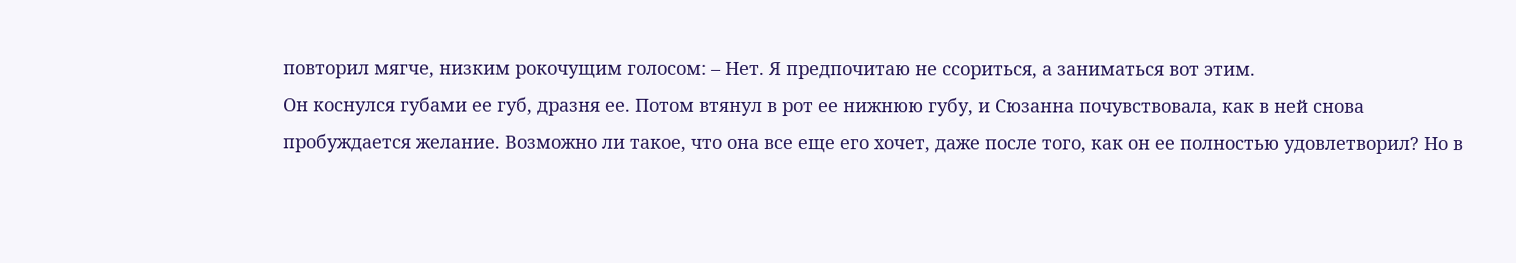повторил мягче, низким рокочущим голосом: – Нет. Я предпочитаю не ссориться, а заниматься вот этим.
Он коснулся губами ее губ, дразня ее. Потом втянул в рот ее нижнюю губу, и Сюзанна почувствовала, как в ней снова пробуждается желание. Возможно ли такое, что она все еще его хочет, даже после того, как он ее полностью удовлетворил? Но в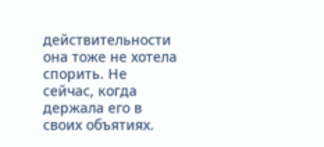действительности она тоже не хотела спорить. Не сейчас, когда держала его в своих объятиях.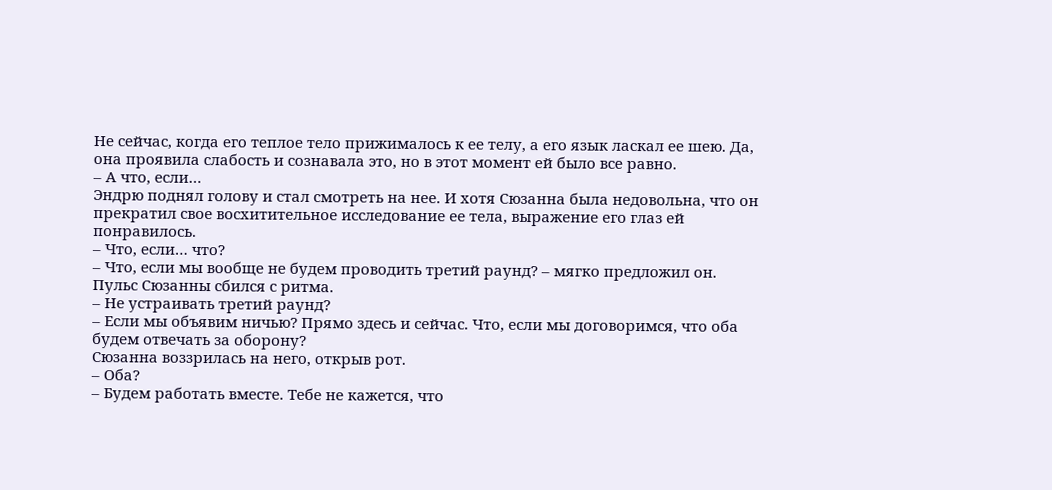Не сейчас, когда его теплое тело прижималось к ее телу, а его язык ласкал ее шею. Да, она проявила слабость и сознавала это, но в этот момент ей было все равно.
– А что, если…
Эндрю поднял голову и стал смотреть на нее. И хотя Сюзанна была недовольна, что он прекратил свое восхитительное исследование ее тела, выражение его глаз ей понравилось.
– Что, если… что?
– Что, если мы вообще не будем проводить третий раунд? – мягко предложил он.
Пульс Сюзанны сбился с ритма.
– Не устраивать третий раунд?
– Если мы объявим ничью? Прямо здесь и сейчас. Что, если мы договоримся, что оба будем отвечать за оборону?
Сюзанна воззрилась на него, открыв рот.
– Оба?
– Будем работать вместе. Тебе не кажется, что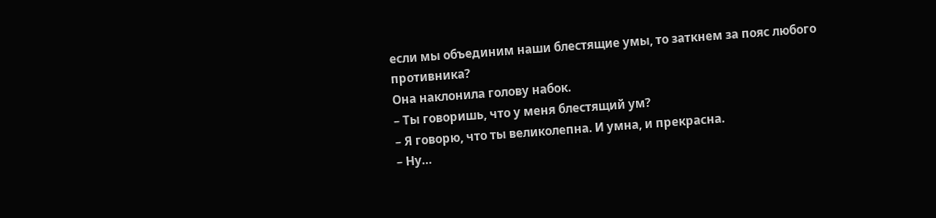если мы объединим наши блестящие умы, то заткнем за пояс любого противника?
Она наклонила голову набок.
– Ты говоришь, что у меня блестящий ум?
– Я говорю, что ты великолепна. И умна, и прекрасна.
– Ну…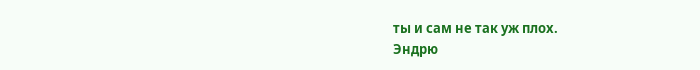ты и сам не так уж плох.
Эндрю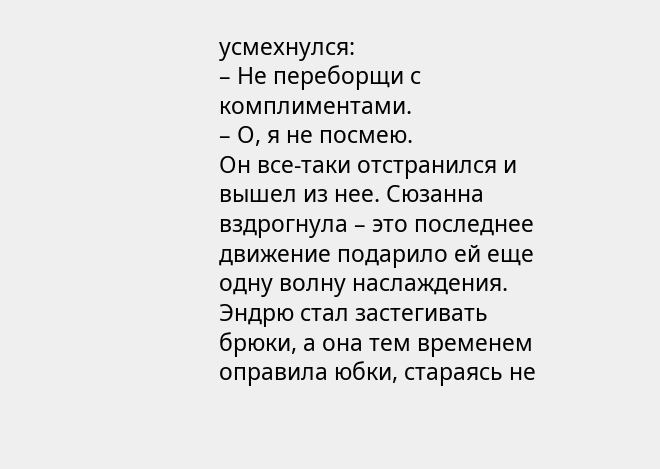усмехнулся:
– Не переборщи с комплиментами.
– О, я не посмею.
Он все-таки отстранился и вышел из нее. Сюзанна вздрогнула – это последнее движение подарило ей еще одну волну наслаждения. Эндрю стал застегивать брюки, а она тем временем оправила юбки, стараясь не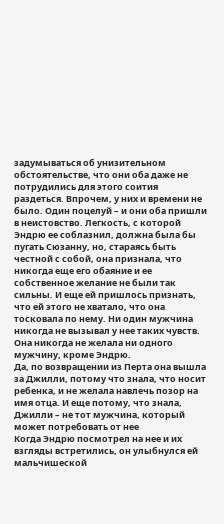задумываться об унизительном обстоятельстве, что они оба даже не потрудились для этого соития раздеться. Впрочем, у них и времени не было. Один поцелуй – и они оба пришли в неистовство. Легкость, с которой Эндрю ее соблазнил, должна была бы пугать Сюзанну, но, стараясь быть честной с собой, она признала, что никогда еще его обаяние и ее собственное желание не были так сильны. И еще ей пришлось признать, что ей этого не хватало, что она тосковала по нему. Ни один мужчина никогда не вызывал у нее таких чувств. Она никогда не желала ни одного мужчину, кроме Эндрю.
Да, по возвращении из Перта она вышла за Джилли, потому что знала, что носит ребенка, и не желала навлечь позор на имя отца. И еще потому, что знала, Джилли – не тот мужчина, который может потребовать от нее
Когда Эндрю посмотрел на нее и их взгляды встретились, он улыбнулся ей мальчишеской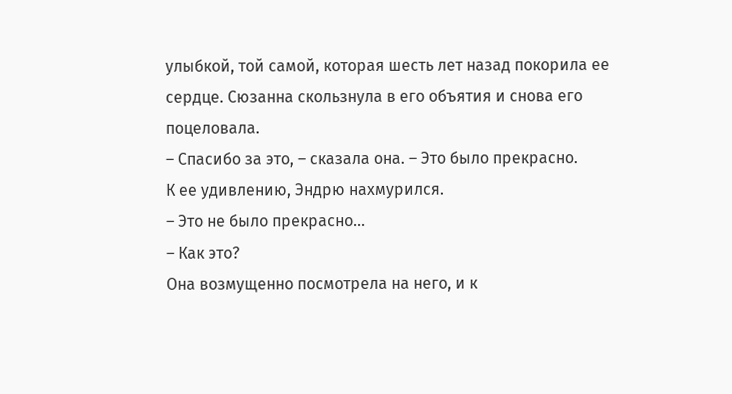улыбкой, той самой, которая шесть лет назад покорила ее сердце. Сюзанна скользнула в его объятия и снова его поцеловала.
– Спасибо за это, – сказала она. – Это было прекрасно.
К ее удивлению, Эндрю нахмурился.
– Это не было прекрасно…
– Как это?
Она возмущенно посмотрела на него, и к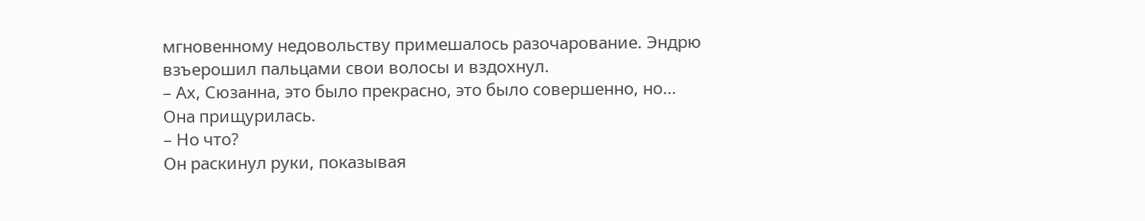мгновенному недовольству примешалось разочарование. Эндрю взъерошил пальцами свои волосы и вздохнул.
– Ах, Сюзанна, это было прекрасно, это было совершенно, но…
Она прищурилась.
– Но что?
Он раскинул руки, показывая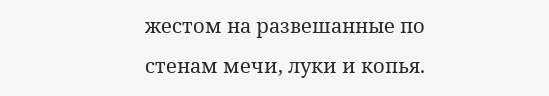жестом на развешанные по стенам мечи, луки и копья.